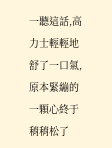一聽這話,高力士輕輕地舒了一口氣,原本緊繃的一顆心終于稍稍松了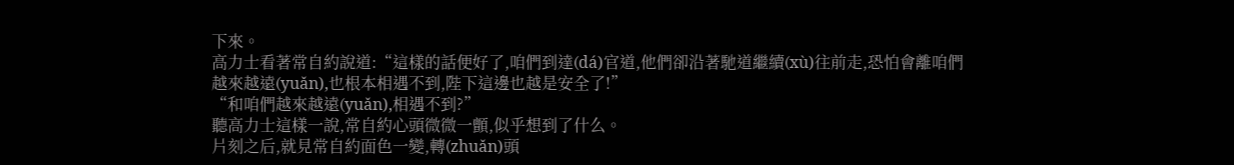下來。
高力士看著常自約說道:“這樣的話便好了,咱們到達(dá)官道,他們卻沿著馳道繼續(xù)往前走,恐怕會離咱們越來越遠(yuǎn),也根本相遇不到,陛下這邊也越是安全了!”
“和咱們越來越遠(yuǎn),相遇不到?”
聽高力士這樣一說,常自約心頭微微一顫,似乎想到了什么。
片刻之后,就見常自約面色一變,轉(zhuǎn)頭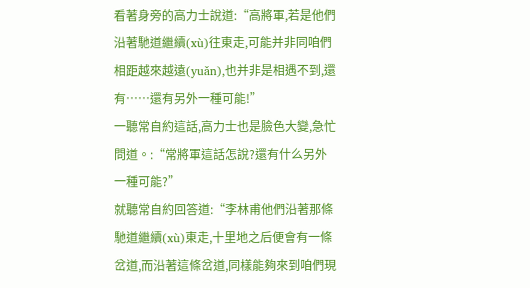看著身旁的高力士說道:“高將軍,若是他們沿著馳道繼續(xù)往東走,可能并非同咱們相距越來越遠(yuǎn),也并非是相遇不到,還有……還有另外一種可能!”
一聽常自約這話,高力士也是臉色大變,急忙問道。:“常將軍這話怎說?還有什么另外一種可能?”
就聽常自約回答道:“李林甫他們沿著那條馳道繼續(xù)東走,十里地之后便會有一條岔道,而沿著這條岔道,同樣能夠來到咱們現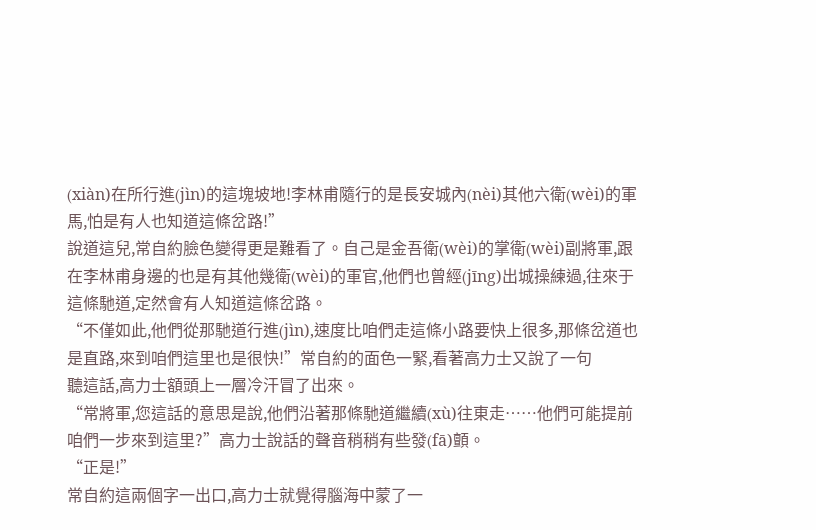(xiàn)在所行進(jìn)的這塊坡地!李林甫隨行的是長安城內(nèi)其他六衛(wèi)的軍馬,怕是有人也知道這條岔路!”
說道這兒,常自約臉色變得更是難看了。自己是金吾衛(wèi)的掌衛(wèi)副將軍,跟在李林甫身邊的也是有其他幾衛(wèi)的軍官,他們也曾經(jīng)出城操練過,往來于這條馳道,定然會有人知道這條岔路。
“不僅如此,他們從那馳道行進(jìn),速度比咱們走這條小路要快上很多,那條岔道也是直路,來到咱們這里也是很快!”常自約的面色一緊,看著高力士又說了一句
聽這話,高力士額頭上一層冷汗冒了出來。
“常將軍,您這話的意思是說,他們沿著那條馳道繼續(xù)往東走……他們可能提前咱們一步來到這里?”高力士說話的聲音稍稍有些發(fā)顫。
“正是!”
常自約這兩個字一出口,高力士就覺得腦海中蒙了一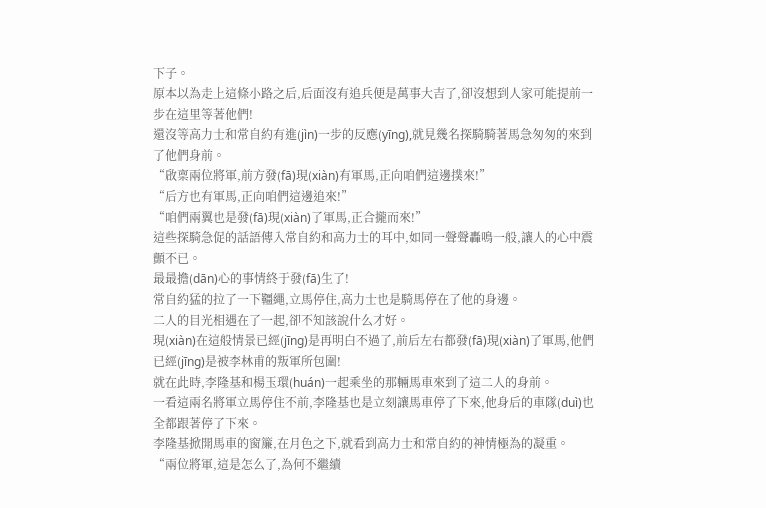下子。
原本以為走上這條小路之后,后面沒有追兵便是萬事大吉了,卻沒想到人家可能提前一步在這里等著他們!
還沒等高力士和常自約有進(jìn)一步的反應(yīng),就見幾名探騎騎著馬急匆匆的來到了他們身前。
“啟稟兩位將軍,前方發(fā)現(xiàn)有軍馬,正向咱們這邊撲來!”
“后方也有軍馬,正向咱們這邊追來!”
“咱們兩翼也是發(fā)現(xiàn)了軍馬,正合攏而來!”
這些探騎急促的話語傳入常自約和高力士的耳中,如同一聲聲轟鳴一般,讓人的心中震顫不已。
最最擔(dān)心的事情終于發(fā)生了!
常自約猛的拉了一下韁繩,立馬停住,高力士也是騎馬停在了他的身邊。
二人的目光相遇在了一起,卻不知該說什么才好。
現(xiàn)在這般情景已經(jīng)是再明白不過了,前后左右都發(fā)現(xiàn)了軍馬,他們已經(jīng)是被李林甫的叛軍所包圍!
就在此時,李隆基和楊玉環(huán)一起乘坐的那輛馬車來到了這二人的身前。
一看這兩名將軍立馬停住不前,李隆基也是立刻讓馬車停了下來,他身后的車隊(duì)也全都跟著停了下來。
李隆基掀開馬車的窗簾,在月色之下,就看到高力士和常自約的神情極為的凝重。
“兩位將軍,這是怎么了,為何不繼續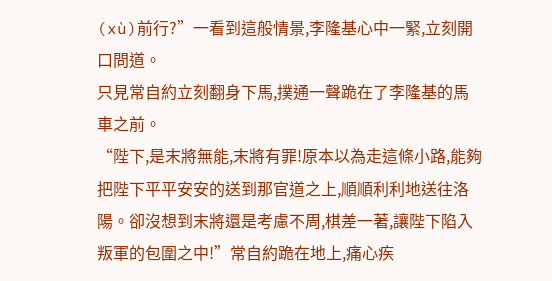(xù)前行?”一看到這般情景,李隆基心中一緊,立刻開口問道。
只見常自約立刻翻身下馬,撲通一聲跪在了李隆基的馬車之前。
“陛下,是末將無能,末將有罪!原本以為走這條小路,能夠把陛下平平安安的送到那官道之上,順順利利地送往洛陽。卻沒想到末將還是考慮不周,棋差一著,讓陛下陷入叛軍的包圍之中!”常自約跪在地上,痛心疾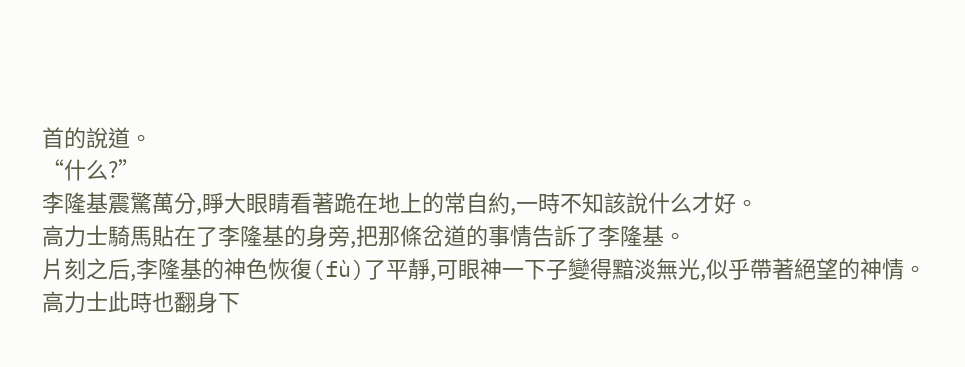首的說道。
“什么?”
李隆基震驚萬分,睜大眼睛看著跪在地上的常自約,一時不知該說什么才好。
高力士騎馬貼在了李隆基的身旁,把那條岔道的事情告訴了李隆基。
片刻之后,李隆基的神色恢復(fù)了平靜,可眼神一下子變得黯淡無光,似乎帶著絕望的神情。
高力士此時也翻身下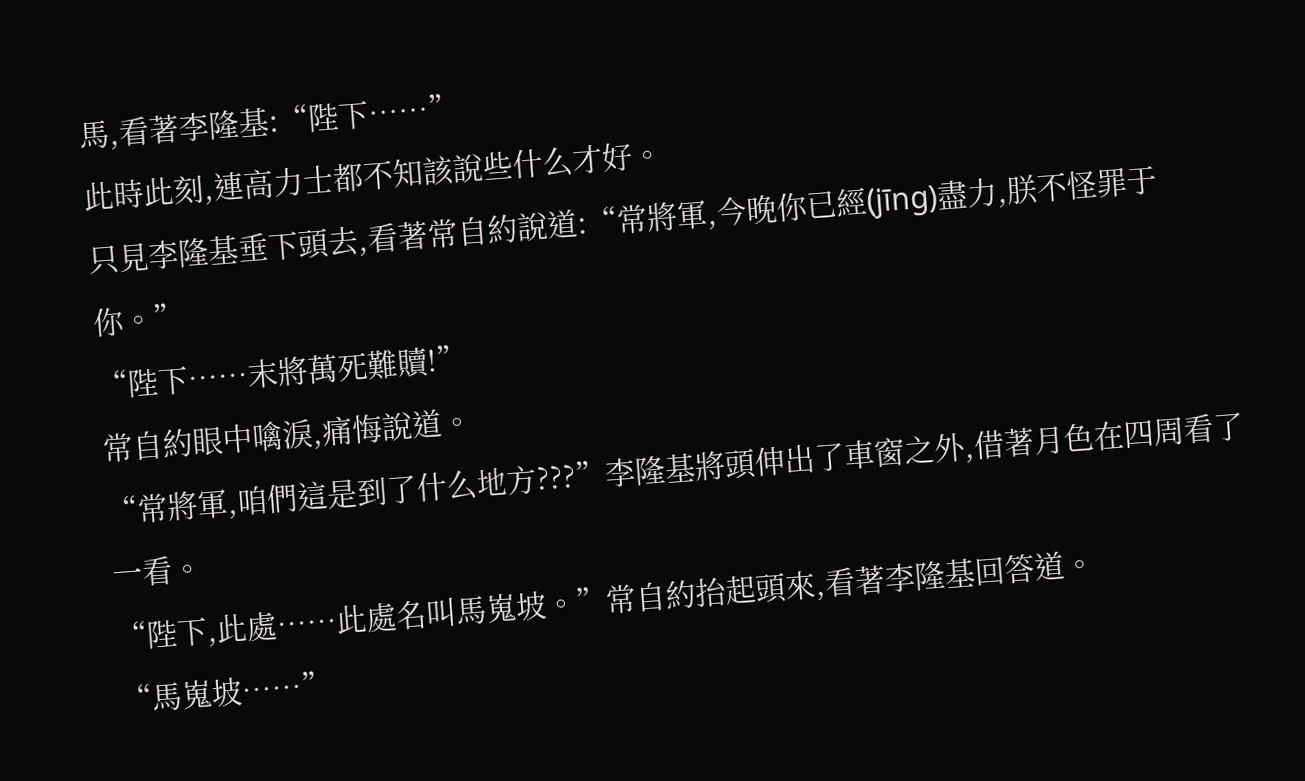馬,看著李隆基:“陛下……”
此時此刻,連高力士都不知該說些什么才好。
只見李隆基垂下頭去,看著常自約說道:“常將軍,今晚你已經(jīng)盡力,朕不怪罪于你。”
“陛下……末將萬死難贖!”
常自約眼中噙淚,痛悔說道。
“常將軍,咱們這是到了什么地方???”李隆基將頭伸出了車窗之外,借著月色在四周看了一看。
“陛下,此處……此處名叫馬嵬坡。”常自約抬起頭來,看著李隆基回答道。
“馬嵬坡……”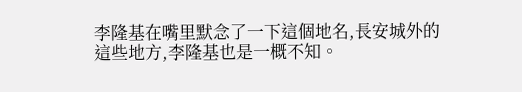李隆基在嘴里默念了一下這個地名,長安城外的這些地方,李隆基也是一概不知。